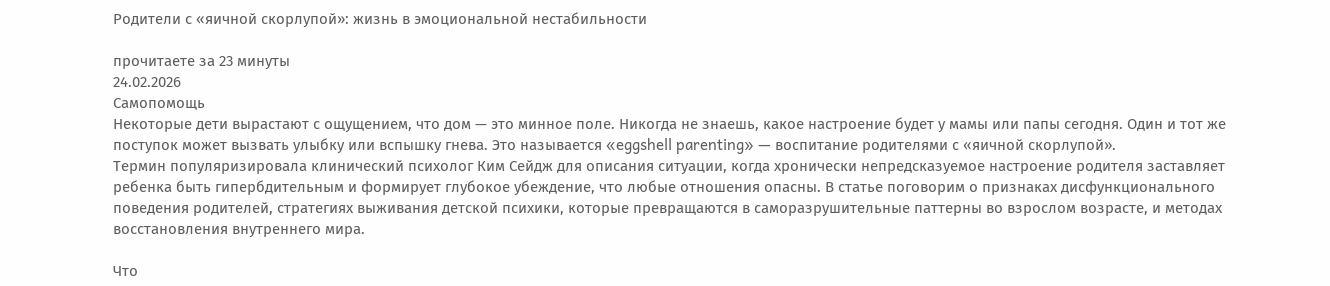Родители с «яичной скорлупой»: жизнь в эмоциональной нестабильности

прочитаете за 23 минуты
24.02.2026
Самопомощь
Некоторые дети вырастают с ощущением, что дом — это минное поле. Никогда не знаешь, какое настроение будет у мамы или папы сегодня. Один и тот же поступок может вызвать улыбку или вспышку гнева. Это называется «eggshell parenting» — воспитание родителями с «яичной скорлупой».
Термин популяризировала клинический психолог Ким Сейдж для описания ситуации, когда хронически непредсказуемое настроение родителя заставляет ребенка быть гипербдительным и формирует глубокое убеждение, что любые отношения опасны. В статье поговорим о признаках дисфункционального поведения родителей, стратегиях выживания детской психики, которые превращаются в саморазрушительные паттерны во взрослом возрасте, и методах восстановления внутреннего мира.

Что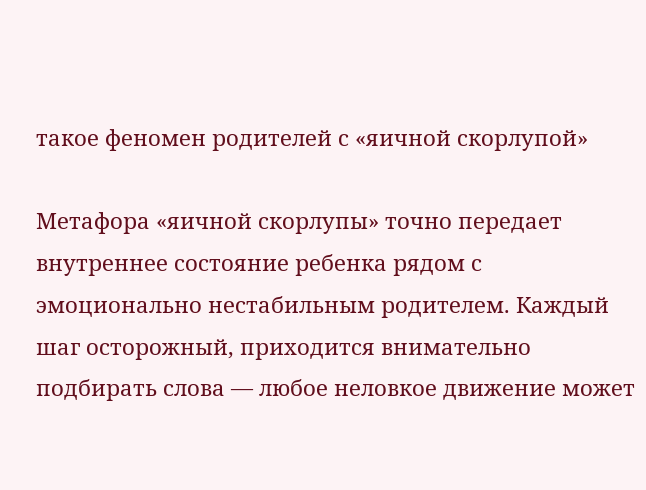такое феномен родителей с «яичной скорлупой»

Метафора «яичной скорлупы» точно передает внутреннее состояние ребенка рядом с эмоционально нестабильным родителем. Каждый шаг осторожный, приходится внимательно подбирать слова — любое неловкое движение может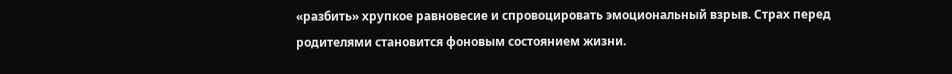«разбить» хрупкое равновесие и спровоцировать эмоциональный взрыв. Страх перед родителями становится фоновым состоянием жизни.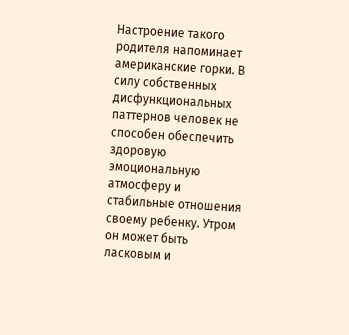Настроение такого родителя напоминает американские горки. В силу собственных дисфункциональных паттернов человек не способен обеспечить здоровую эмоциональную атмосферу и стабильные отношения своему ребенку. Утром он может быть ласковым и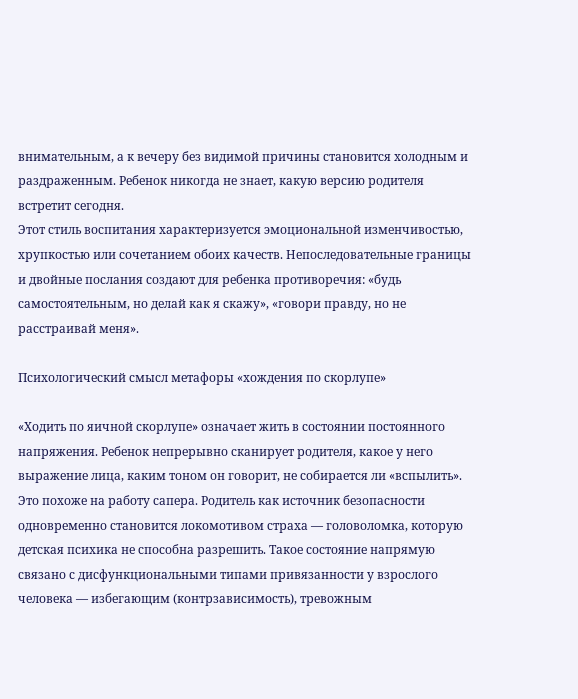внимательным, а к вечеру без видимой причины становится холодным и раздраженным. Ребенок никогда не знает, какую версию родителя встретит сегодня.
Этот стиль воспитания характеризуется эмоциональной изменчивостью, хрупкостью или сочетанием обоих качеств. Непоследовательные границы и двойные послания создают для ребенка противоречия: «будь самостоятельным, но делай как я скажу», «говори правду, но не расстраивай меня».

Психологический смысл метафоры «хождения по скорлупе»

«Ходить по яичной скорлупе» означает жить в состоянии постоянного напряжения. Ребенок непрерывно сканирует родителя, какое у него выражение лица, каким тоном он говорит, не собирается ли «вспылить». Это похоже на работу сапера. Родитель как источник безопасности одновременно становится локомотивом страха — головоломка, которую детская психика не способна разрешить. Такое состояние напрямую связано с дисфункциональными типами привязанности у взрослого человека — избегающим (контрзависимость), тревожным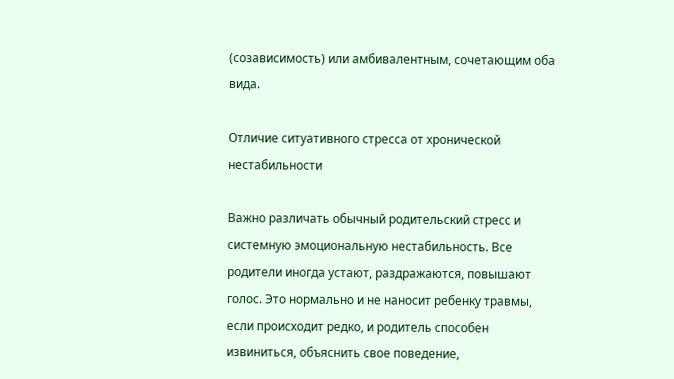(созависимость) или амбивалентным, сочетающим оба вида.

Отличие ситуативного стресса от хронической нестабильности

Важно различать обычный родительский стресс и системную эмоциональную нестабильность. Все родители иногда устают, раздражаются, повышают голос. Это нормально и не наносит ребенку травмы, если происходит редко, и родитель способен извиниться, объяснить свое поведение,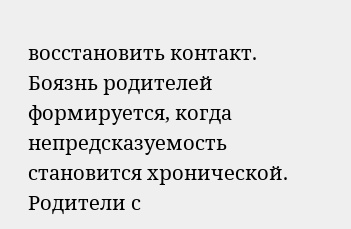восстановить контакт.
Боязнь родителей формируется, когда непредсказуемость становится хронической. Родители с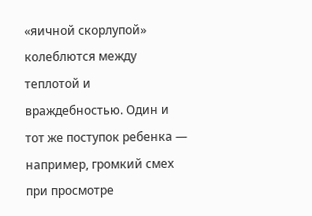«яичной скорлупой» колеблются между теплотой и враждебностью. Один и тот же поступок ребенка — например, громкий смех при просмотре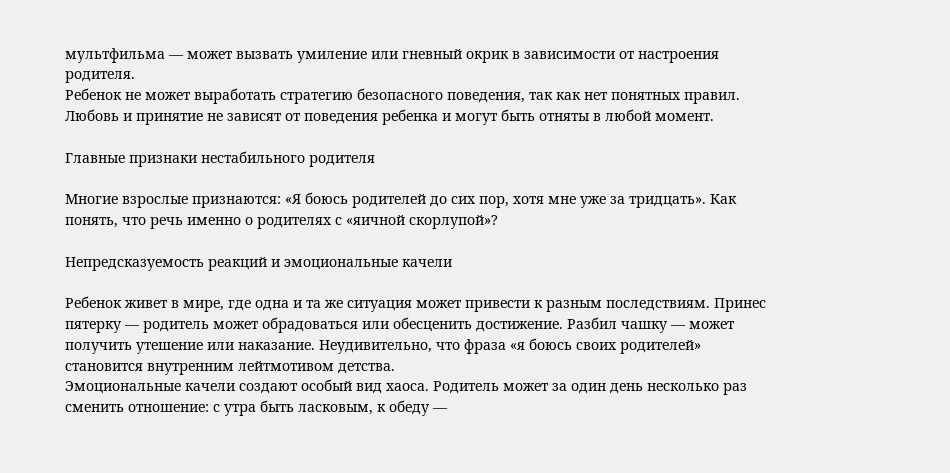мультфильма — может вызвать умиление или гневный окрик в зависимости от настроения родителя.
Ребенок не может выработать стратегию безопасного поведения, так как нет понятных правил. Любовь и принятие не зависят от поведения ребенка и могут быть отняты в любой момент.

Главные признаки нестабильного родителя

Многие взрослые признаются: «Я боюсь родителей до сих пор, хотя мне уже за тридцать». Как понять, что речь именно о родителях с «яичной скорлупой»?

Непредсказуемость реакций и эмоциональные качели

Ребенок живет в мире, где одна и та же ситуация может привести к разным последствиям. Принес пятерку — родитель может обрадоваться или обесценить достижение. Разбил чашку — может получить утешение или наказание. Неудивительно, что фраза «я боюсь своих родителей» становится внутренним лейтмотивом детства.
Эмоциональные качели создают особый вид хаоса. Родитель может за один день несколько раз сменить отношение: с утра быть ласковым, к обеду —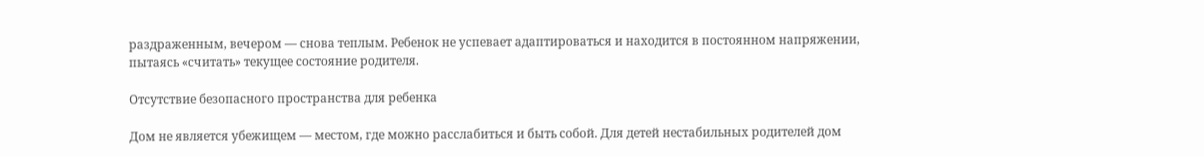раздраженным, вечером — снова теплым. Ребенок не успевает адаптироваться и находится в постоянном напряжении, пытаясь «считать» текущее состояние родителя.

Отсутствие безопасного пространства для ребенка

Дом не является убежищем — местом, где можно расслабиться и быть собой. Для детей нестабильных родителей дом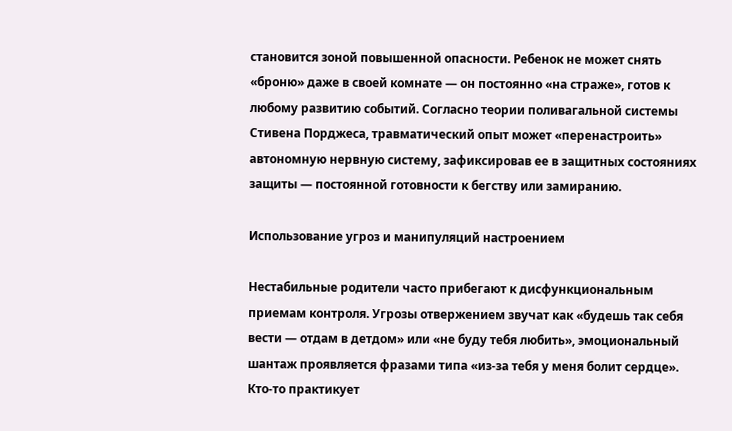становится зоной повышенной опасности. Ребенок не может снять «броню» даже в своей комнате — он постоянно «на страже», готов к любому развитию событий. Согласно теории поливагальной системы Стивена Порджеса, травматический опыт может «перенастроить» автономную нервную систему, зафиксировав ее в защитных состояниях защиты — постоянной готовности к бегству или замиранию.

Использование угроз и манипуляций настроением

Нестабильные родители часто прибегают к дисфункциональным приемам контроля. Угрозы отвержением звучат как «будешь так себя вести — отдам в детдом» или «не буду тебя любить», эмоциональный шантаж проявляется фразами типа «из-за тебя у меня болит сердце». Кто-то практикует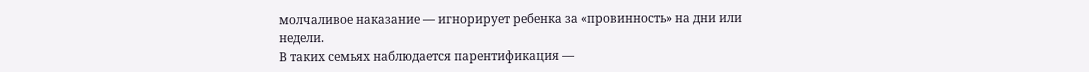молчаливое наказание — игнорирует ребенка за «провинность» на дни или недели.
В таких семьях наблюдается парентификация —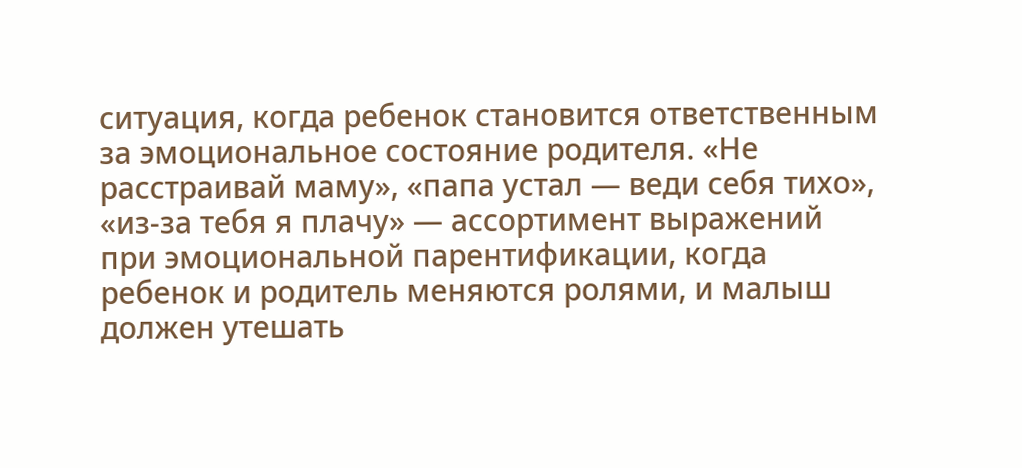ситуация, когда ребенок становится ответственным за эмоциональное состояние родителя. «Не расстраивай маму», «папа устал — веди себя тихо», «из-за тебя я плачу» — ассортимент выражений при эмоциональной парентификации, когда ребенок и родитель меняются ролями, и малыш должен утешать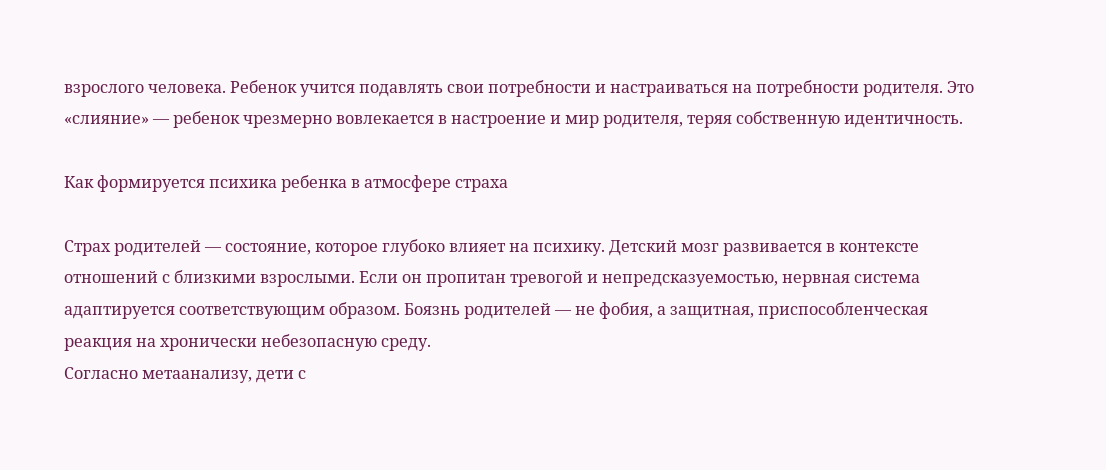взрослого человека. Ребенок учится подавлять свои потребности и настраиваться на потребности родителя. Это «слияние» — ребенок чрезмерно вовлекается в настроение и мир родителя, теряя собственную идентичность.

Как формируется психика ребенка в атмосфере страха

Страх родителей — состояние, которое глубоко влияет на психику. Детский мозг развивается в контексте отношений с близкими взрослыми. Если он пропитан тревогой и непредсказуемостью, нервная система адаптируется соответствующим образом. Боязнь родителей — не фобия, а защитная, приспособленческая реакция на хронически небезопасную среду.
Согласно метаанализу, дети с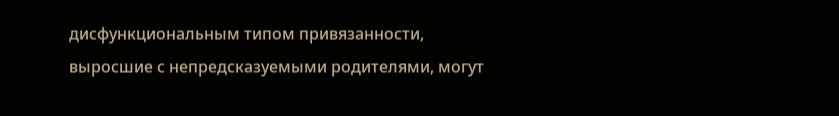дисфункциональным типом привязанности, выросшие с непредсказуемыми родителями, могут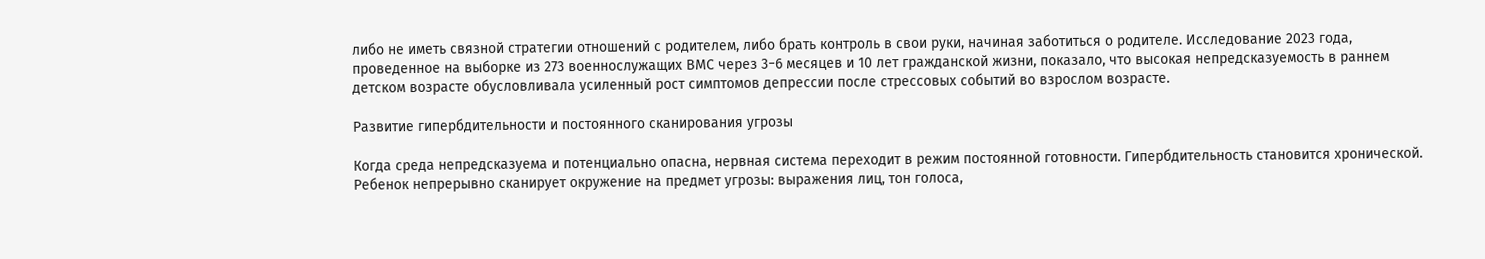либо не иметь связной стратегии отношений с родителем, либо брать контроль в свои руки, начиная заботиться о родителе. Исследование 2023 года, проведенное на выборке из 273 военнослужащих ВМС через 3−6 месяцев и 10 лет гражданской жизни, показало, что высокая непредсказуемость в раннем детском возрасте обусловливала усиленный рост симптомов депрессии после стрессовых событий во взрослом возрасте.

Развитие гипербдительности и постоянного сканирования угрозы

Когда среда непредсказуема и потенциально опасна, нервная система переходит в режим постоянной готовности. Гипербдительность становится хронической. Ребенок непрерывно сканирует окружение на предмет угрозы: выражения лиц, тон голоса,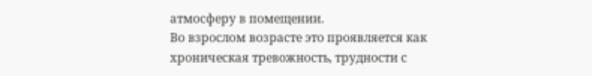атмосферу в помещении.
Во взрослом возрасте это проявляется как хроническая тревожность, трудности с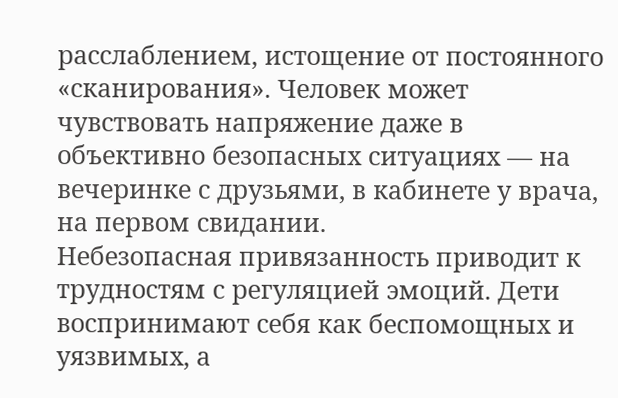расслаблением, истощение от постоянного «сканирования». Человек может чувствовать напряжение даже в объективно безопасных ситуациях — на вечеринке с друзьями, в кабинете у врача, на первом свидании.
Небезопасная привязанность приводит к трудностям с регуляцией эмоций. Дети воспринимают себя как беспомощных и уязвимых, а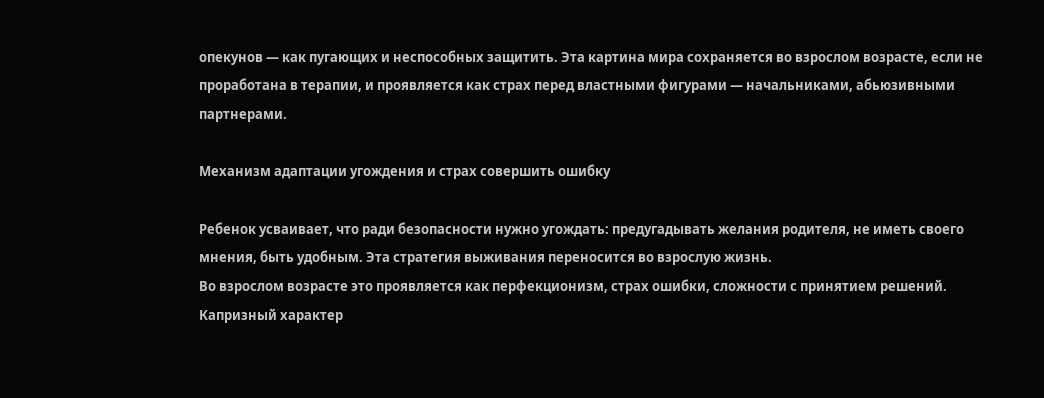опекунов — как пугающих и неспособных защитить. Эта картина мира сохраняется во взрослом возрасте, если не проработана в терапии, и проявляется как страх перед властными фигурами — начальниками, абьюзивными партнерами.

Механизм адаптации угождения и страх совершить ошибку

Ребенок усваивает, что ради безопасности нужно угождать: предугадывать желания родителя, не иметь своего мнения, быть удобным. Эта стратегия выживания переносится во взрослую жизнь.
Во взрослом возрасте это проявляется как перфекционизм, страх ошибки, сложности с принятием решений. Капризный характер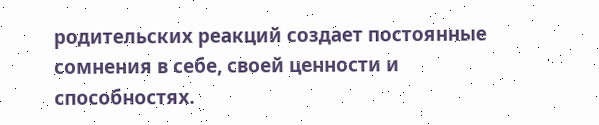родительских реакций создает постоянные сомнения в себе, своей ценности и способностях.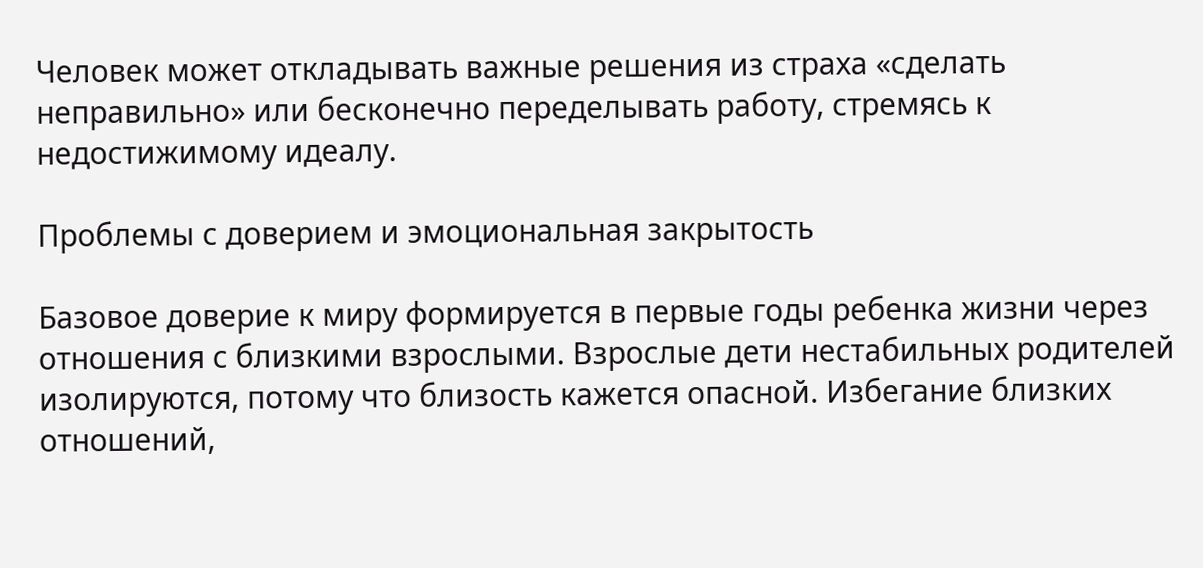Человек может откладывать важные решения из страха «сделать неправильно» или бесконечно переделывать работу, стремясь к недостижимому идеалу.

Проблемы с доверием и эмоциональная закрытость

Базовое доверие к миру формируется в первые годы ребенка жизни через отношения с близкими взрослыми. Взрослые дети нестабильных родителей изолируются, потому что близость кажется опасной. Избегание близких отношений,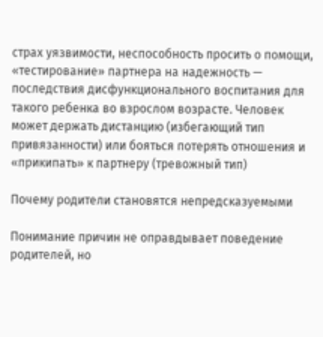страх уязвимости, неспособность просить о помощи, «тестирование» партнера на надежность — последствия дисфункционального воспитания для такого ребенка во взрослом возрасте. Человек может держать дистанцию (избегающий тип привязанности) или бояться потерять отношения и «прикипать» к партнеру (тревожный тип)

Почему родители становятся непредсказуемыми

Понимание причин не оправдывает поведение родителей, но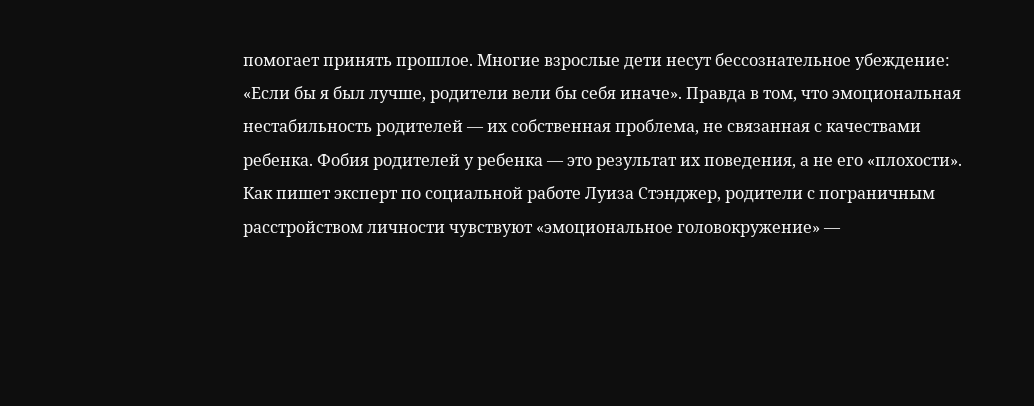помогает принять прошлое. Многие взрослые дети несут бессознательное убеждение: «Если бы я был лучше, родители вели бы себя иначе». Правда в том, что эмоциональная нестабильность родителей — их собственная проблема, не связанная с качествами ребенка. Фобия родителей у ребенка — это результат их поведения, а не его «плохости».
Как пишет эксперт по социальной работе Луиза Стэнджер, родители с пограничным расстройством личности чувствуют «эмоциональное головокружение» —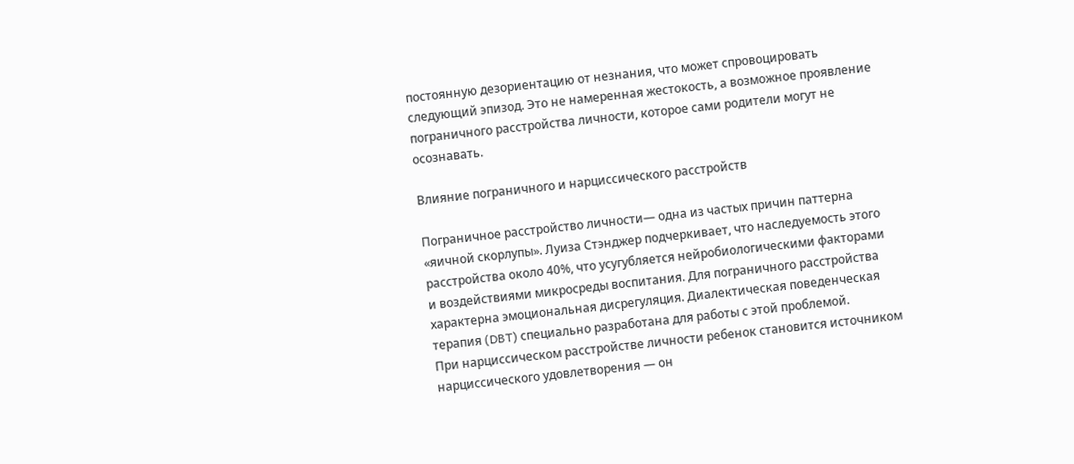постоянную дезориентацию от незнания, что может спровоцировать следующий эпизод. Это не намеренная жестокость, а возможное проявление пограничного расстройства личности, которое сами родители могут не осознавать.

Влияние пограничного и нарциссического расстройств

Пограничное расстройство личности— одна из частых причин паттерна «яичной скорлупы». Луиза Стэнджер подчеркивает, что наследуемость этого расстройства около 40%, что усугубляется нейробиологическими факторами и воздействиями микросреды воспитания. Для пограничного расстройства характерна эмоциональная дисрегуляция. Диалектическая поведенческая терапия (DBT) специально разработана для работы с этой проблемой.
При нарциссическом расстройстве личности ребенок становится источником нарциссического удовлетворения — он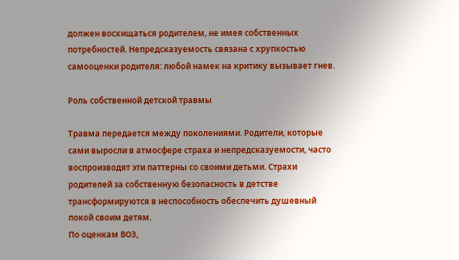должен восхищаться родителем, не имея собственных потребностей. Непредсказуемость связана с хрупкостью самооценки родителя: любой намек на критику вызывает гнев.

Роль собственной детской травмы

Травма передается между поколениями. Родители, которые сами выросли в атмосфере страха и непредсказуемости, часто воспроизводят эти паттерны со своими детьми. Страхи родителей за собственную безопасность в детстве трансформируются в неспособность обеспечить душевный покой своим детям.
По оценкам ВОЗ,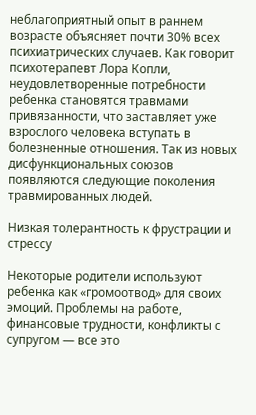неблагоприятный опыт в раннем возрасте объясняет почти 30% всех психиатрических случаев. Как говорит психотерапевт Лора Копли, неудовлетворенные потребности ребенка становятся травмами привязанности, что заставляет уже взрослого человека вступать в болезненные отношения. Так из новых дисфункциональных союзов появляются следующие поколения травмированных людей.

Низкая толерантность к фрустрации и стрессу

Некоторые родители используют ребенка как «громоотвод» для своих эмоций. Проблемы на работе, финансовые трудности, конфликты с супругом — все это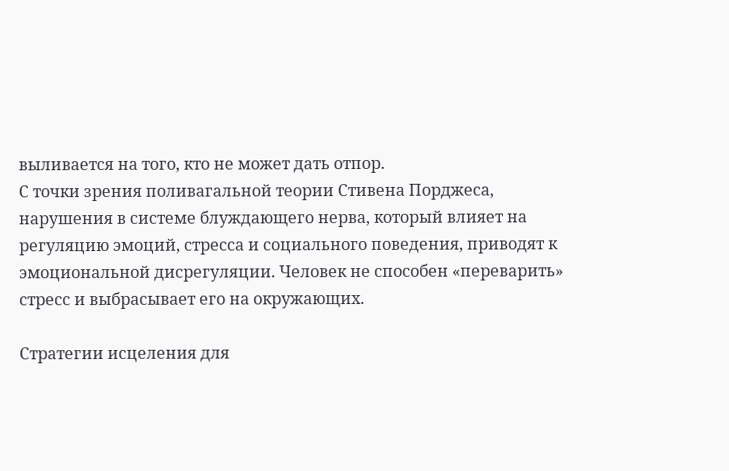выливается на того, кто не может дать отпор.
С точки зрения поливагальной теории Стивена Порджеса, нарушения в системе блуждающего нерва, который влияет на регуляцию эмоций, стресса и социального поведения, приводят к эмоциональной дисрегуляции. Человек не способен «переварить» стресс и выбрасывает его на окружающих.

Стратегии исцеления для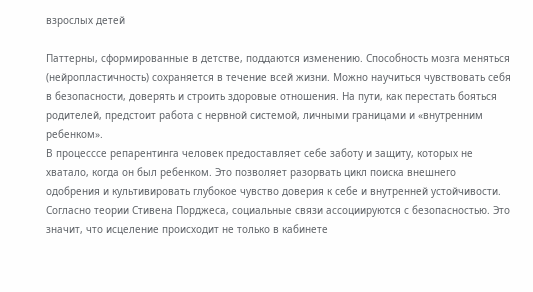взрослых детей

Паттерны, сформированные в детстве, поддаются изменению. Способность мозга меняться (нейропластичность) сохраняется в течение всей жизни. Можно научиться чувствовать себя в безопасности, доверять и строить здоровые отношения. На пути, как перестать бояться родителей, предстоит работа с нервной системой, личными границами и «внутренним ребенком».
В процесссе репарентинга человек предоставляет себе заботу и защиту, которых не хватало, когда он был ребенком. Это позволяет разорвать цикл поиска внешнего одобрения и культивировать глубокое чувство доверия к себе и внутренней устойчивости.
Согласно теории Стивена Порджеса, социальные связи ассоциируются с безопасностью. Это значит, что исцеление происходит не только в кабинете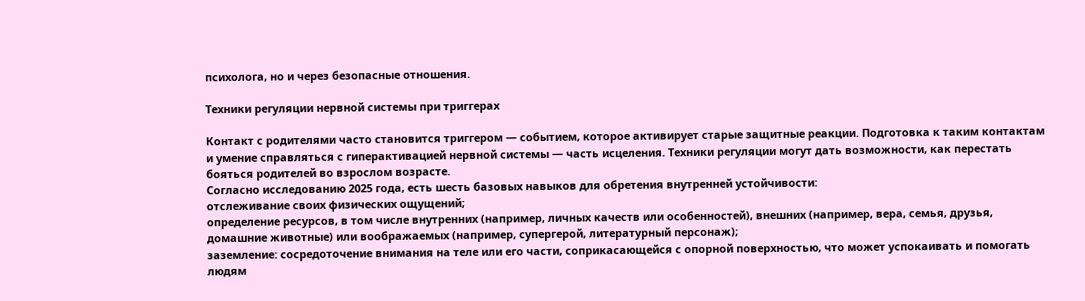психолога, но и через безопасные отношения.

Техники регуляции нервной системы при триггерах

Контакт с родителями часто становится триггером — событием, которое активирует старые защитные реакции. Подготовка к таким контактам и умение справляться с гиперактивацией нервной системы — часть исцеления. Техники регуляции могут дать возможности, как перестать бояться родителей во взрослом возрасте.
Согласно исследованию 2025 года, есть шесть базовых навыков для обретения внутренней устойчивости:
отслеживание своих физических ощущений;
определение ресурсов, в том числе внутренних (например, личных качеств или особенностей), внешних (например, вера, семья, друзья, домашние животные) или воображаемых (например, супергерой, литературный персонаж);
заземление: сосредоточение внимания на теле или его части, соприкасающейся с опорной поверхностью, что может успокаивать и помогать людям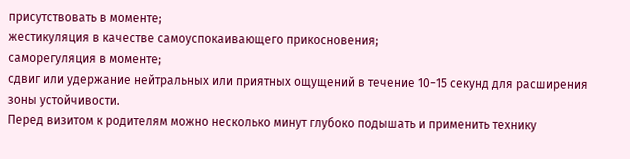присутствовать в моменте;
жестикуляция в качестве самоуспокаивающего прикосновения;
саморегуляция в моменте;
сдвиг или удержание нейтральных или приятных ощущений в течение 10−15 секунд для расширения зоны устойчивости.
Перед визитом к родителям можно несколько минут глубоко подышать и применить технику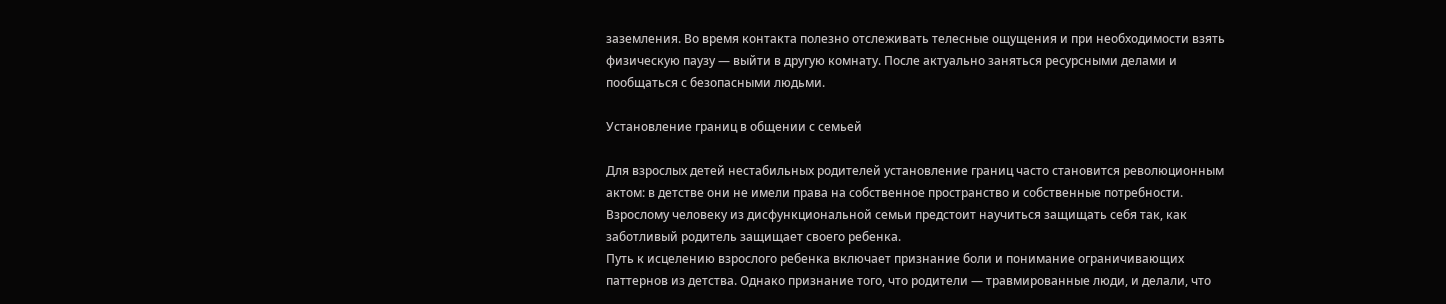заземления. Во время контакта полезно отслеживать телесные ощущения и при необходимости взять физическую паузу — выйти в другую комнату. После актуально заняться ресурсными делами и пообщаться с безопасными людьми.

Установление границ в общении с семьей

Для взрослых детей нестабильных родителей установление границ часто становится революционным актом: в детстве они не имели права на собственное пространство и собственные потребности. Взрослому человеку из дисфункциональной семьи предстоит научиться защищать себя так, как заботливый родитель защищает своего ребенка.
Путь к исцелению взрослого ребенка включает признание боли и понимание ограничивающих паттернов из детства. Однако признание того, что родители — травмированные люди, и делали, что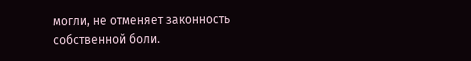могли, не отменяет законность собственной боли.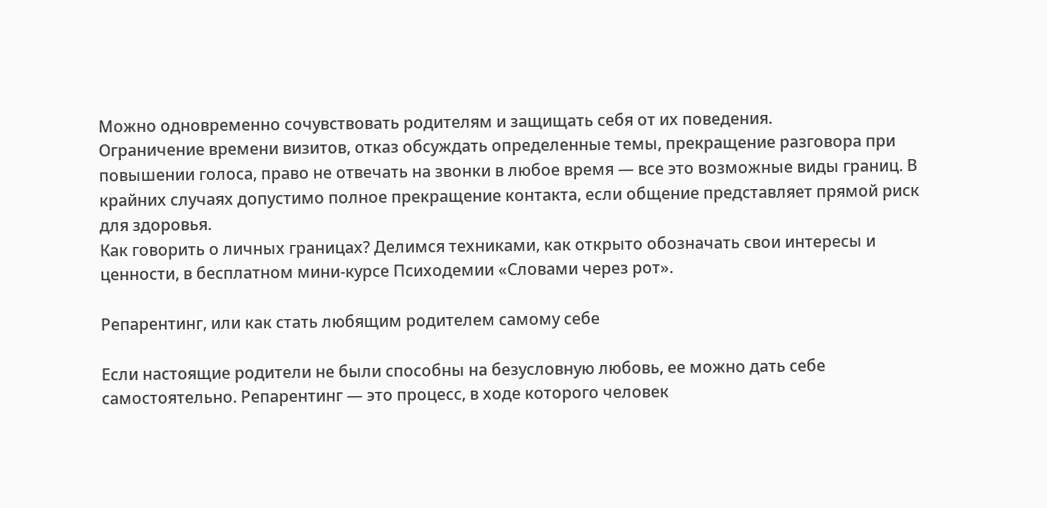Можно одновременно сочувствовать родителям и защищать себя от их поведения.
Ограничение времени визитов, отказ обсуждать определенные темы, прекращение разговора при повышении голоса, право не отвечать на звонки в любое время — все это возможные виды границ. В крайних случаях допустимо полное прекращение контакта, если общение представляет прямой риск для здоровья.
Как говорить о личных границах? Делимся техниками, как открыто обозначать свои интересы и ценности, в бесплатном мини-курсе Психодемии «Словами через рот».

Репарентинг, или как стать любящим родителем самому себе

Если настоящие родители не были способны на безусловную любовь, ее можно дать себе самостоятельно. Репарентинг — это процесс, в ходе которого человек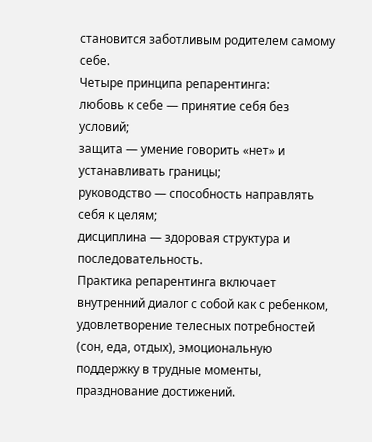становится заботливым родителем самому себе.
Четыре принципа репарентинга:
любовь к себе — принятие себя без условий;
защита — умение говорить «нет» и устанавливать границы;
руководство — способность направлять себя к целям;
дисциплина — здоровая структура и последовательность.
Практика репарентинга включает внутренний диалог с собой как с ребенком, удовлетворение телесных потребностей (сон, еда, отдых), эмоциональную поддержку в трудные моменты, празднование достижений.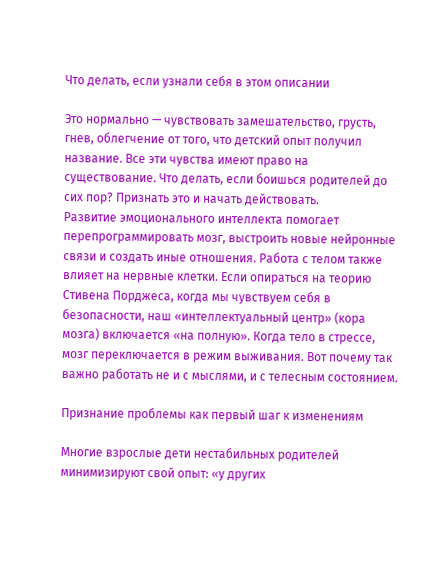Что делать, если узнали себя в этом описании

Это нормально — чувствовать замешательство, грусть, гнев, облегчение от того, что детский опыт получил название. Все эти чувства имеют право на существование. Что делать, если боишься родителей до сих пор? Признать это и начать действовать.
Развитие эмоционального интеллекта помогает перепрограммировать мозг, выстроить новые нейронные связи и создать иные отношения. Работа с телом также влияет на нервные клетки. Если опираться на теорию Стивена Порджеса, когда мы чувствуем себя в безопасности, наш «интеллектуальный центр» (кора мозга) включается «на полную». Когда тело в стрессе, мозг переключается в режим выживания. Вот почему так важно работать не и с мыслями, и с телесным состоянием.

Признание проблемы как первый шаг к изменениям

Многие взрослые дети нестабильных родителей минимизируют свой опыт: «у других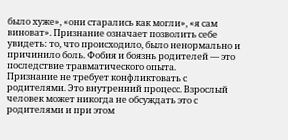было хуже», «они старались как могли», «я сам виноват». Признание означает позволить себе увидеть: то, что происходило, было ненормально и причинило боль. Фобия и боязнь родителей — это последствие травматического опыта.
Признание не требует конфликтовать с родителями. Это внутренний процесс. Взрослый человек может никогда не обсуждать это с родителями и при этом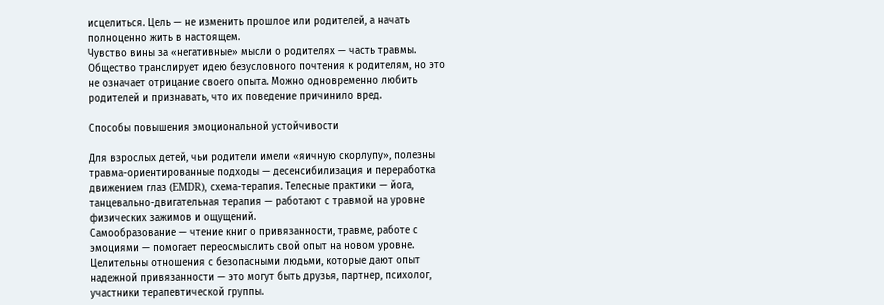исцелиться. Цель — не изменить прошлое или родителей, а начать полноценно жить в настоящем.
Чувство вины за «негативные» мысли о родителях — часть травмы. Общество транслирует идею безусловного почтения к родителям, но это не означает отрицание своего опыта. Можно одновременно любить родителей и признавать, что их поведение причинило вред.

Способы повышения эмоциональной устойчивости

Для взрослых детей, чьи родители имели «яичную скорлупу», полезны травма-ориентированные подходы — десенсибилизация и переработка движением глаз (EMDR), схема-терапия. Телесные практики — йога, танцевально-двигательная терапия — работают с травмой на уровне физических зажимов и ощущений.
Самообразование — чтение книг о привязанности, травме, работе с эмоциями — помогает переосмыслить свой опыт на новом уровне. Целительны отношения с безопасными людьми, которые дают опыт надежной привязанности — это могут быть друзья, партнер, психолог, участники терапевтической группы.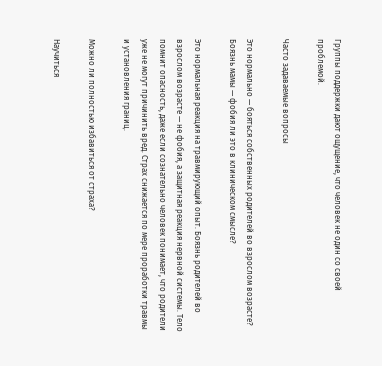Группы поддержки дают ощущение, что человек не один со своей проблемой.

Часто задаваемые вопросы

Это нормально — бояться собственных родителей во взрослом возрасте? Боязнь мамы — фобия ли это в клиническом смысле?

Это нормальная реакция на травмирующий опыт. Боязнь родителей во взрослом возрасте — не фобия, а защитная реакция нервной системы. Тело помнит опасность, даже если сознательно человек понимает, что родители уже не могут причинить вред. Страх снижается по мере проработки травмы и установления границ.

Можно ли полностью избавиться от страха?

Научиться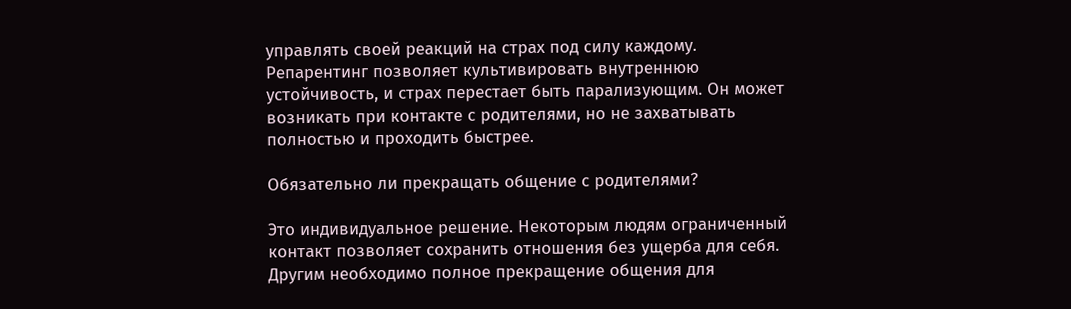управлять своей реакций на страх под силу каждому. Репарентинг позволяет культивировать внутреннюю устойчивость, и страх перестает быть парализующим. Он может возникать при контакте с родителями, но не захватывать полностью и проходить быстрее.

Обязательно ли прекращать общение с родителями?

Это индивидуальное решение. Некоторым людям ограниченный контакт позволяет сохранить отношения без ущерба для себя. Другим необходимо полное прекращение общения для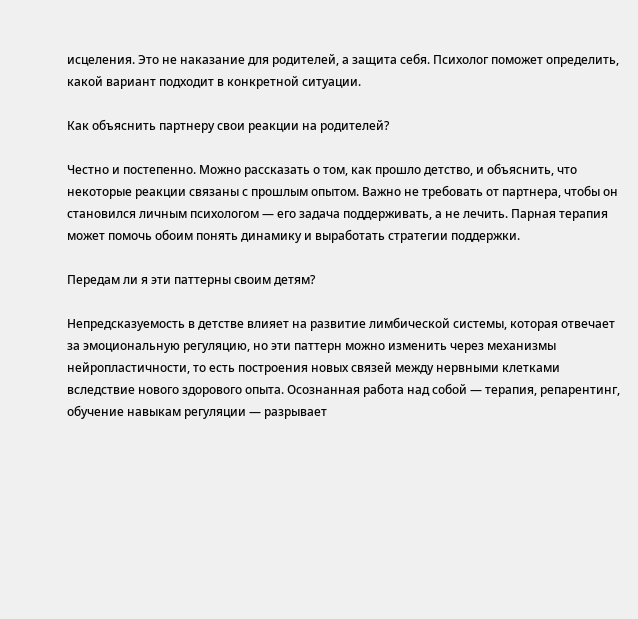исцеления. Это не наказание для родителей, а защита себя. Психолог поможет определить, какой вариант подходит в конкретной ситуации.

Как объяснить партнеру свои реакции на родителей?

Честно и постепенно. Можно рассказать о том, как прошло детство, и объяснить, что некоторые реакции связаны с прошлым опытом. Важно не требовать от партнера, чтобы он становился личным психологом — его задача поддерживать, а не лечить. Парная терапия может помочь обоим понять динамику и выработать стратегии поддержки.

Передам ли я эти паттерны своим детям?

Непредсказуемость в детстве влияет на развитие лимбической системы, которая отвечает за эмоциональную регуляцию, но эти паттерн можно изменить через механизмы нейропластичности, то есть построения новых связей между нервными клетками вследствие нового здорового опыта. Осознанная работа над собой — терапия, репарентинг, обучение навыкам регуляции — разрывает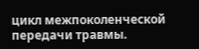цикл межпоколенческой передачи травмы.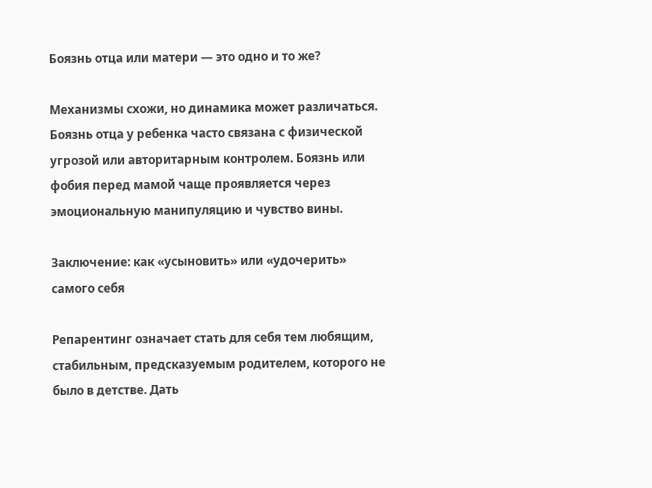Боязнь отца или матери — это одно и то же?

Механизмы схожи, но динамика может различаться. Боязнь отца у ребенка часто связана с физической угрозой или авторитарным контролем. Боязнь или фобия перед мамой чаще проявляется через эмоциональную манипуляцию и чувство вины.

Заключение: как «усыновить» или «удочерить» самого себя

Репарентинг означает стать для себя тем любящим, стабильным, предсказуемым родителем, которого не было в детстве. Дать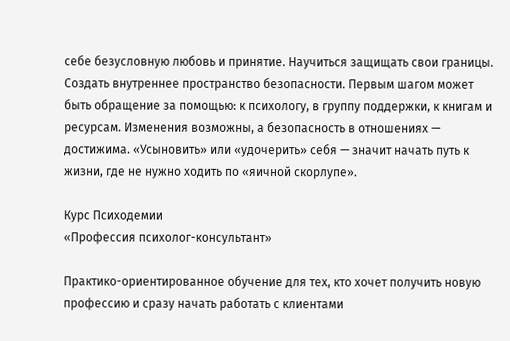себе безусловную любовь и принятие. Научиться защищать свои границы. Создать внутреннее пространство безопасности. Первым шагом может быть обращение за помощью: к психологу, в группу поддержки, к книгам и ресурсам. Изменения возможны, а безопасность в отношениях — достижима. «Усыновить» или «удочерить» себя — значит начать путь к жизни, где не нужно ходить по «яичной скорлупе».

Курс Психодемии
«Профессия психолог-консультант»

Практико-ориентированное обучение для тех, кто хочет получить новую профессию и сразу начать работать с клиентами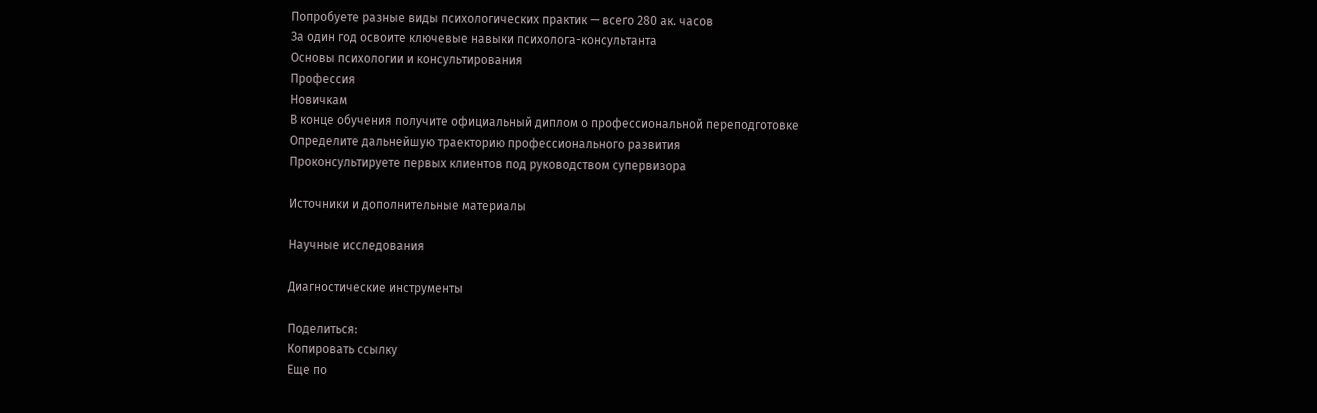Попробуете разные виды психологических практик — всего 280 ак. часов
За один год освоите ключевые навыки психолога-консультанта
Основы психологии и консультирования
Профессия
Новичкам
В конце обучения получите официальный диплом о профессиональной переподготовке
Определите дальнейшую траекторию профессионального развития
Проконсультируете первых клиентов под руководством супервизора

Источники и дополнительные материалы

Научные исследования

Диагностические инструменты

Поделиться:
Копировать ссылку
Еще по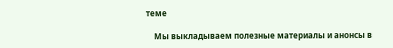теме

    Мы выкладываем полезные материалы и анонсы в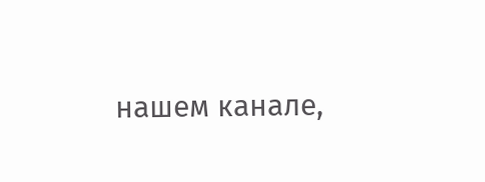нашем канале,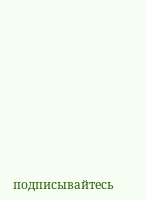подписывайтесь